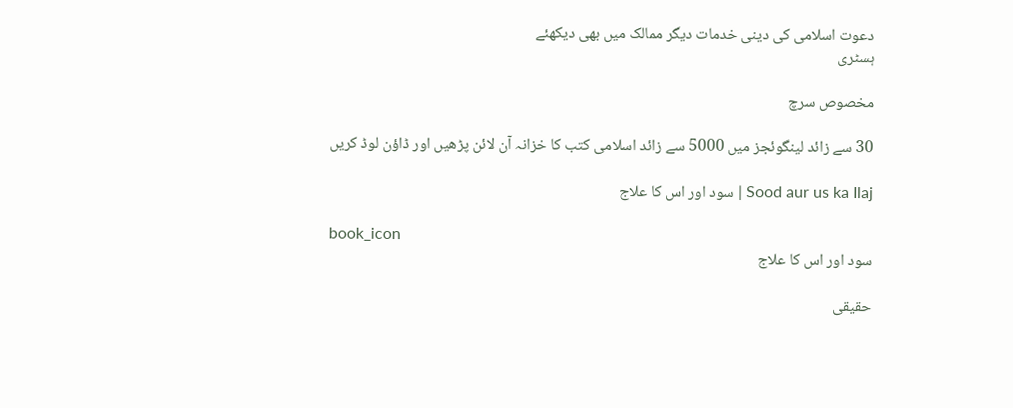دعوت اسلامی کی دینی خدمات دیگر ممالک میں بھی دیکھئے
ہسٹری

مخصوص سرچ

30 سے زائد لینگوئجز میں 5000 سے زائد اسلامی کتب کا خزانہ آن لائن پڑھیں اور ڈاؤن لوڈ کریں

Sood aur us ka Ilaj | سود اور اس کا علاج

book_icon
سود اور اس کا علاج

حقیقی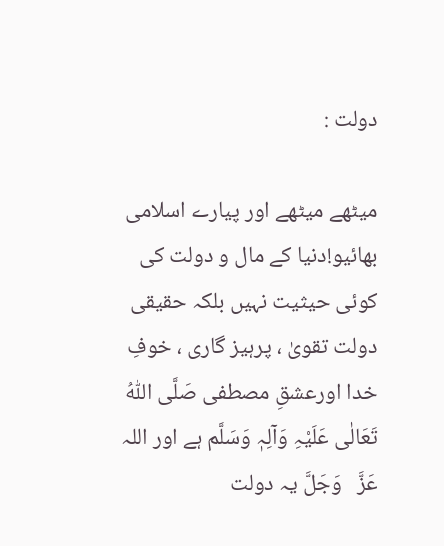دولت :

میٹھے میٹھے اور پیارے اسلامی بھائیو!دنیا کے مال و دولت کی کوئی حیثیت نہیں بلکہ حقیقی دولت تقویٰ ، پرہیز گاری ، خوفِ خدا اورعشقِ مصطفی صَلَّی اللّٰہُ تَعَالٰی عَلَیْہِ وَآلِہٖ وَسَلَّم ہے اور اللہ  عَزَّ   وَجَلَّ یہ دولت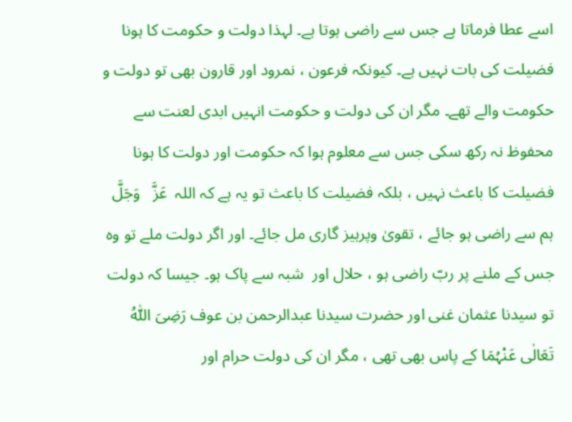اسے عطا فرماتا ہے جس سے راضی ہوتا ہے۔ لہذا دولت و حکومت کا ہونا فضیلت کی بات نہیں ہے۔ کیونکہ فرعون ، نمرود اور قارون بھی تو دولت و حکومت والے تھے۔ مگر ان کی دولت و حکومت انہیں ابدی لعنت سے محفوظ نہ رکھ سکی جس سے معلوم ہوا کہ حکومت اور دولت کا ہونا فضیلت کا باعث نہیں ، بلکہ فضیلت کا باعث تو یہ ہے کہ اللہ  عَزَّ   وَجَلَّ ہم سے راضی ہو جائے ، تقویٰ وپرہیز گاری مل جائے۔ اور اگر دولت ملے تو وہ جس کے ملنے پر ربّ راضی ہو ، حلال اور  شبہ سے پاک ہو۔ جیسا کہ دولت تو سیدنا عثمان غنی اور حضرت سیدنا عبدالرحمن بن عوف رَضِیَ اللّٰہُ تَعَالٰی عَنْہُمَا کے پاس بھی تھی ، مگر ان کی دولت حرام اور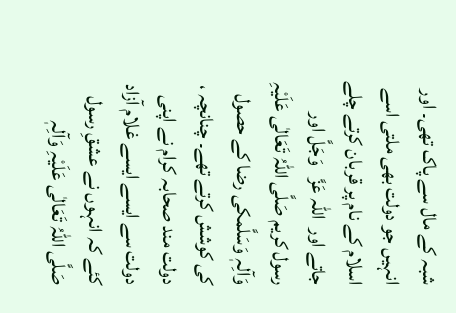شبہ کے مال سے پاک تھی۔ اور انہیں جو دولت بھی ملتی اسے اسلام کے نام پر قربان کرتے چلے جاتے اور  اللہ عَزَّ   وَجَلَّ اور رسول کریم صَلَّی اللّٰہُ تَعَالٰی عَلَیْہِ وَآلِہٖ وَسَلَّمکی رضا کے حصول کی کوشش کرتے تھے۔ چنانچہ ، دولت مند صحابہ کرام نے اپنی دولت سے ایسے ایسے غلام آزاد کئے کہ انہوں نے عشقِ رسول صَلَّی اللّٰہُ تَعَالٰی عَلَیْہِ وَآلِہٖ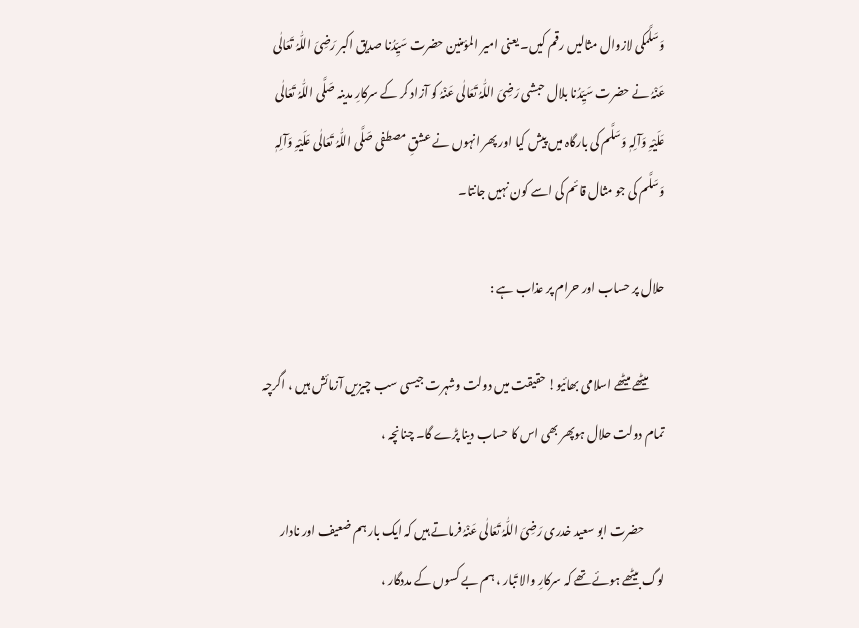وَسَلَّمکی لازوال مثالیں رقم کیں۔ یعنی امیر المؤمنین حضرت سَیِّدُنا صدیق اکبر رَضِیَ اللّٰہُ تَعَالٰی عَنْہُ نے حضرت سَیِّدُنا بلال حبشی رَضِیَ اللّٰہُ تَعَالٰی عَنْہُ کو آزاد کر کے سرکارِ مدینہ صَلَّی اللّٰہُ تَعَالٰی عَلَیْہِ وَآلِہٖ وَسَلَّم کی بارگاہ میں پیش کیا اور پھر انہوں نے عشقِ مصطفی صَلَّی اللّٰہُ تَعَالٰی عَلَیْہِ وَآلِہٖ وَسَلَّم کی جو مثال قائم کی اسے کون نہیں جانتا۔

حلال پر حساب اور حرام پر عذاب ہے :

       میٹھے میٹھے اسلامی بھائیو! حقیقت میں دولت وشہرت جیسی سب چیزیں آزمائش ہیں ، اگرچہ تمام دولت حلال ہوپھر بھی اس کا حساب دینا پڑے گا۔ چنانچہ ،

         حضرت ابو سعید خدری رَضِیَ اللّٰہُ تَعَالٰی عَنْہُ فرماتے ہیں کہ ایک بار ہم ضعیف اور نادار لوگ بیٹھے ہوئے تھے کہ سرکارِ والا تَبار ، ہم بے کسوں کے مددگار ،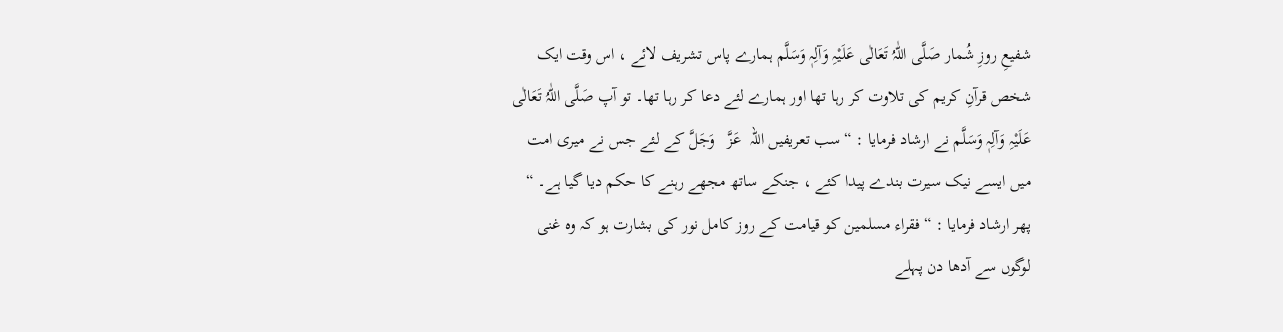شفیعِ روزِ شُمار صَلَّی اللّٰہُ تَعَالٰی عَلَیْہِ وَآلِہٖ وَسَلَّم ہمارے پاس تشریف لائے ، اس وقت ایک شخص قرآنِ کریم کی تلاوت کر رہا تھا اور ہمارے لئے دعا کر رہا تھا۔ تو آپ صَلَّی اللّٰہُ تَعَالٰی عَلَیْہِ وَآلِہٖ وَسَلَّم نے ارشاد فرمایا : “ سب تعریفیں اللہ  عَزَّ   وَجَلَّ کے لئے جس نے میری امت میں ایسے نیک سیرت بندے پیدا کئے ، جنکے ساتھ مجھے رہنے کا حکم دیا گیا ہے۔ “ پھر ارشاد فرمایا : “ فقراء مسلمین کو قیامت کے روز کامل نور کی بشارت ہو کہ وہ غنی لوگوں سے آدھا دن پہلے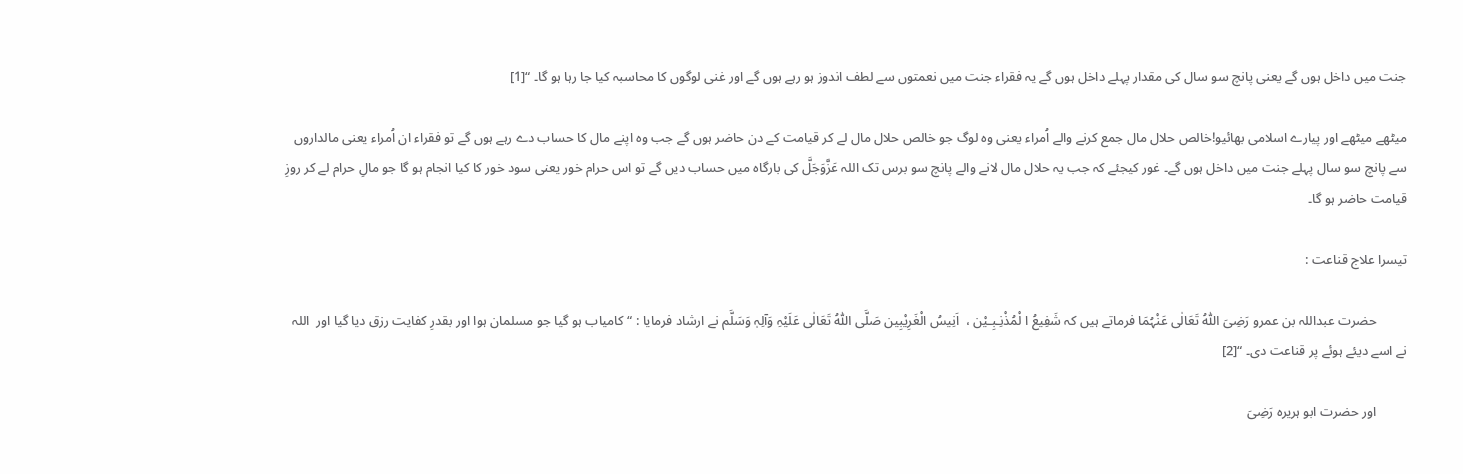جنت میں داخل ہوں گے یعنی پانچ سو سال کی مقدار پہلے داخل ہوں گے یہ فقراء جنت میں نعمتوں سے لطف اندوز ہو رہے ہوں گے اور غنی لوگوں کا محاسبہ کیا جا رہا ہو گا۔ “[1]

میٹھے میٹھے اور پیارے اسلامی بھائیو!خالص حلال مال جمع کرنے والے اُمراء یعنی وہ لوگ جو خالص حلال مال لے کر قیامت کے دن حاضر ہوں گے جب وہ اپنے مال کا حساب دے رہے ہوں گے تو فقراء ان اُمراء یعنی مالداروں سے پانچ سو سال پہلے جنت میں داخل ہوں گے۔ غور کیجئے کہ جب یہ حلال مال لانے والے پانچ سو برس تک اللہ عَزَّوَجَلَّ کی بارگاہ میں حساب دیں گے تو اس حرام خور یعنی سود خور کا کیا انجام ہو گا جو مالِ حرام لے کر روزِ قیامت حاضر ہو گا۔

تیسرا علاج قناعت :

         حضرت عبداللہ بن عمرو رَضِیَ اللّٰہُ تَعَالٰی عَنْہُمَا فرماتے ہیں کہ شَفِیعُ ا لْمُذْنِـبِـیْن ،  اَنِیسُ الْغَرِیْبِین صَلَّی اللّٰہُ تَعَالٰی عَلَیْہِ وَآلِہٖ وَسَلَّم نے ارشاد فرمایا : “ کامیاب ہو گیا جو مسلمان ہوا اور بقدرِ کفایت رزق دیا گیا اور  اللہ  نے اسے دیئے ہوئے پر قناعت دی۔ “[2]

         اور حضرت ابو ہریرہ رَضِیَ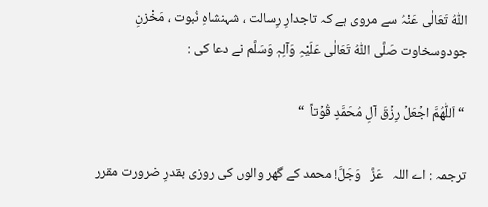اللّٰہُ تَعَالٰی عَنْہُ سے مروی ہے کہ تاجدارِ رِسالت ، شہنشاہِ نُبوت ، مَخْزنِ جودوسخاوت صَلَّی اللّٰہُ تَعَالٰی عَلَیْہِ وَآلِہٖ وَسَلَّم نے دعا کی :

 “ اَللّٰھُمَّ اجۡعَلۡ رِزۡقَ آلِ مُحَمَّدٍ قُوۡتاً  “

ترجمہ : اے اللہ   عَزَّ   وَجَلَّ! محمد کے گھر والوں کی روزی بقدرِ ضرورت مقرر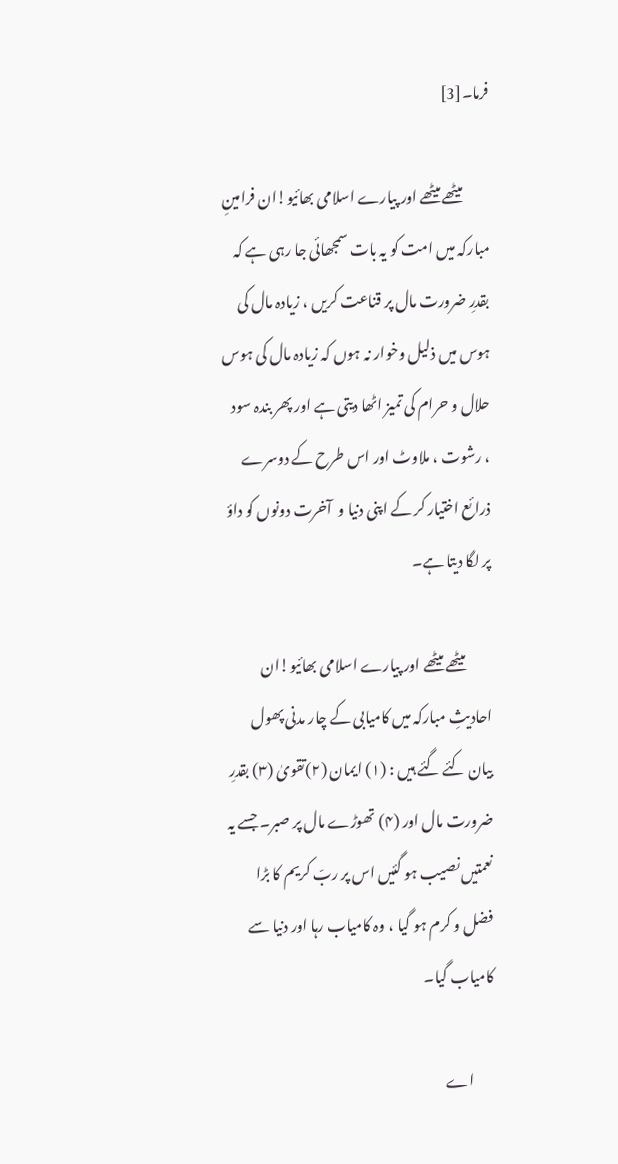فرما۔[3]

         میٹھے میٹھے اور پیارے اسلامی بھائیو!ان فرامینِ مبارکہ میں امت کو یہ بات سمجھائی جا رہی ہے کہ بقدرِ ضرورت مال پر قناعت کریں ، زیادہ مال کی ہوس میں ذلیل وخوار نہ ہوں کہ زیادہ مال کی ہوس حلال و حرام کی تمیز اٹھا دیتی ہے اور پھر بندہ سود ، رشوت ، ملاوٹ اور اس طرح کے دوسرے ذرائع اختیار کر کے اپنی دنیا و  آخرت دونوں کو داؤ پر لگا دیتا ہے۔

         میٹھے میٹھے اور پیارے اسلامی بھائیو!ان احادیثِ مبارکہ میں کامیابی کے چار مدنی پھول بیان کئے گئے ہیں : (۱) ایمان (۲)تقویٰ (۳) بقدرِ ضرورت مال اور (۴) تھوڑے مال پر صبر۔ جسے یہ نعمتیں نصیب ہو گئیں اس پر ربّ کریم کا بڑا فضل و کرم ہو گیا ، وہ کامیاب رہا اور دنیا سے کامیاب گیا۔

       اے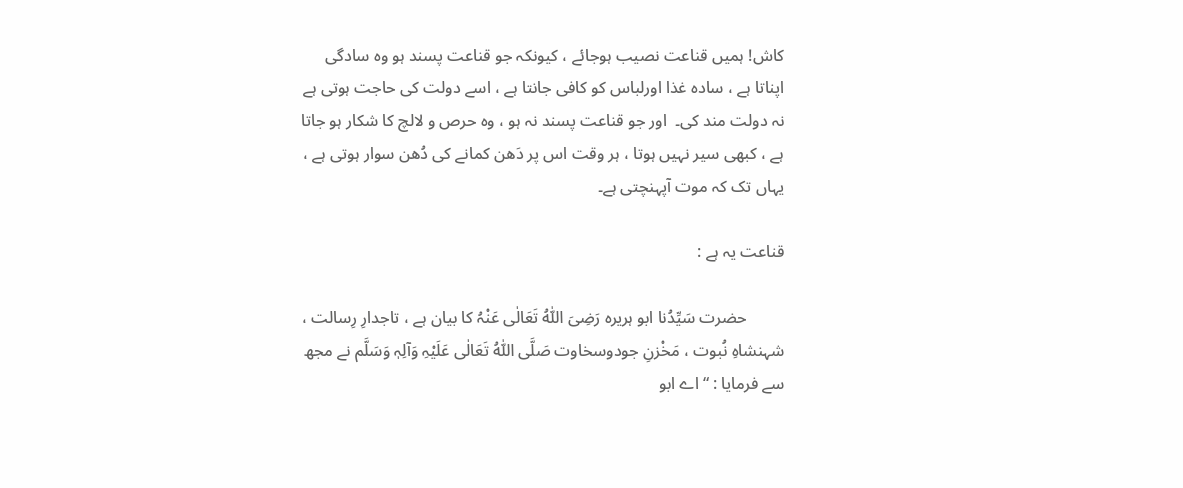کاش! ہمیں قناعت نصیب ہوجائے ، کیونکہ جو قناعت پسند ہو وہ سادگی اپناتا ہے ، سادہ غذا اورلباس کو کافی جانتا ہے ، اسے دولت کی حاجت ہوتی ہے نہ دولت مند کی۔  اور جو قناعت پسند نہ ہو ، وہ حرص و لالچ کا شکار ہو جاتا ہے ، کبھی سیر نہیں ہوتا ، ہر وقت اس پر دَھن کمانے کی دُھن سوار ہوتی ہے ، یہاں تک کہ موت آپہنچتی ہے۔

قناعت یہ ہے :

         حضرت سَیِّدُنا ابو ہریرہ رَضِیَ اللّٰہُ تَعَالٰی عَنْہُ کا بیان ہے ، تاجدارِ رِسالت ، شہنشاہِ نُبوت ، مَخْزنِ جودوسخاوت صَلَّی اللّٰہُ تَعَالٰی عَلَیْہِ وَآلِہٖ وَسَلَّم نے مجھ سے فرمایا : “ اے ابو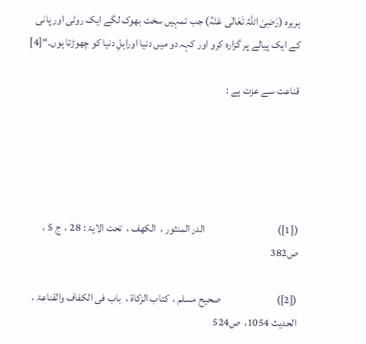ہریرہ (رَضِیَ اللّٰہُ تَعَالٰی عَنْہُ) جب تمہیں سخت بھوک لگے ایک روٹی اور پانی کے ایک پیالے پر گزارہ کرو اور کہہ دو میں دنیا اوراہلِ دنیا کو چھوڑتا ہوں۔“[4]

قناعت سے عزت ہے :





([1])                                  الدر المنثور ،  الکھف ،  تحت الایۃ : 28 ،  ج 5 ، ص382

([2])                          صحیح مسلم ،  کتاب الزکاۃ ،  باب فی الکفاف والقناعۃ ،  الحدیث 1054،  ص524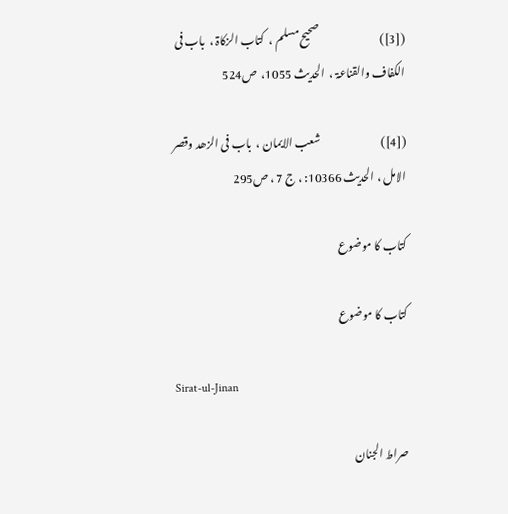([3])                            صحیح مسلم ،  کتاب الزکاۃ ،  باب فی الکفاف والقناعۃ ،  الحدیث 1055،  ص524

([4])                            شعب الایمان ،  باب فی الزھد وقصر الامل ، الحدیث 10366: ، ج 7 ، ص295

کتاب کا موضوع

کتاب کا موضوع

Sirat-ul-Jinan

صراط الجنان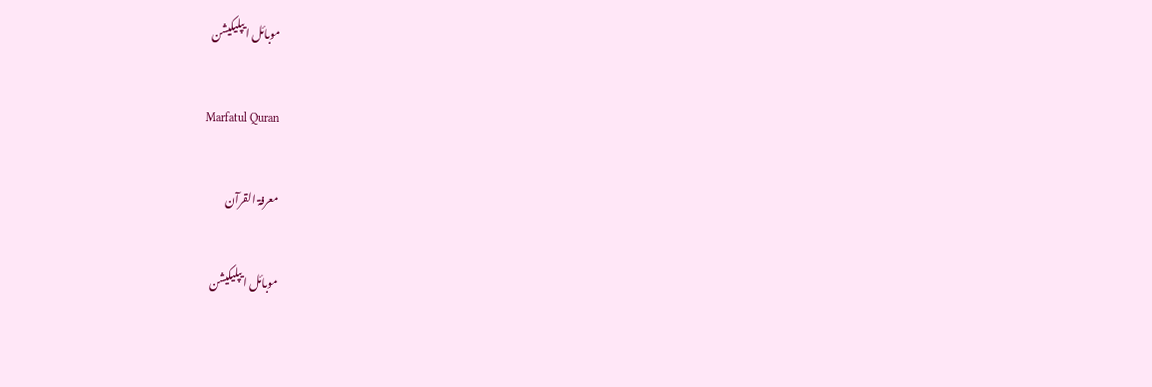موبائل ایپلیکیشن

Marfatul Quran

معرفۃ القرآن

موبائل ایپلیکیشن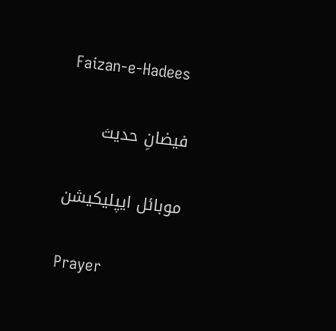Faizan-e-Hadees

فیضانِ حدیث

موبائل ایپلیکیشن

Prayer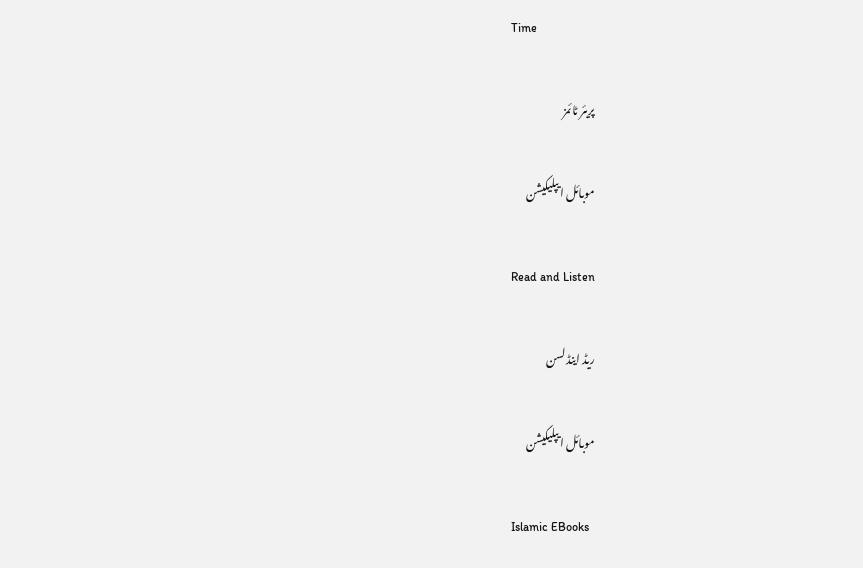Time

پریئر ٹائمز

موبائل ایپلیکیشن

Read and Listen

ریڈ اینڈ لسن

موبائل ایپلیکیشن

Islamic EBooks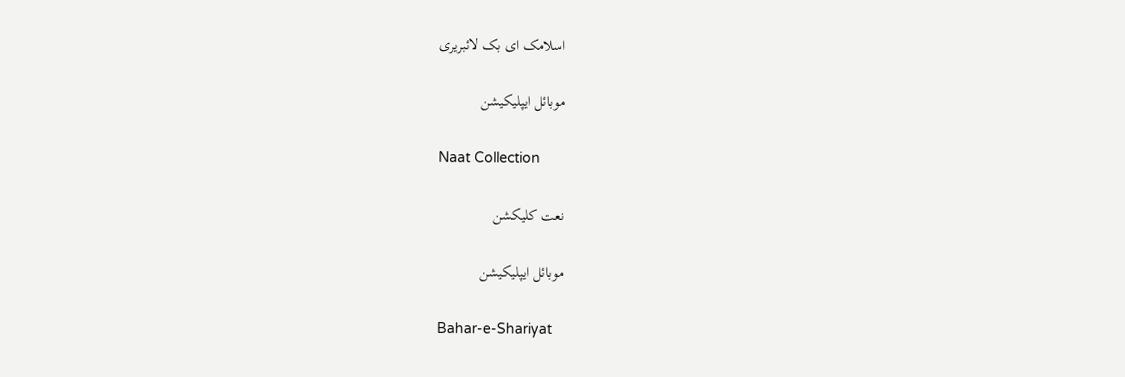اسلامک ای بک لائبریری

موبائل ایپلیکیشن

Naat Collection

نعت کلیکشن

موبائل ایپلیکیشن

Bahar-e-Shariyat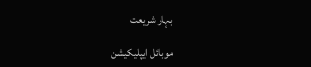بہار شریعت

موبائل ایپلیکیشن